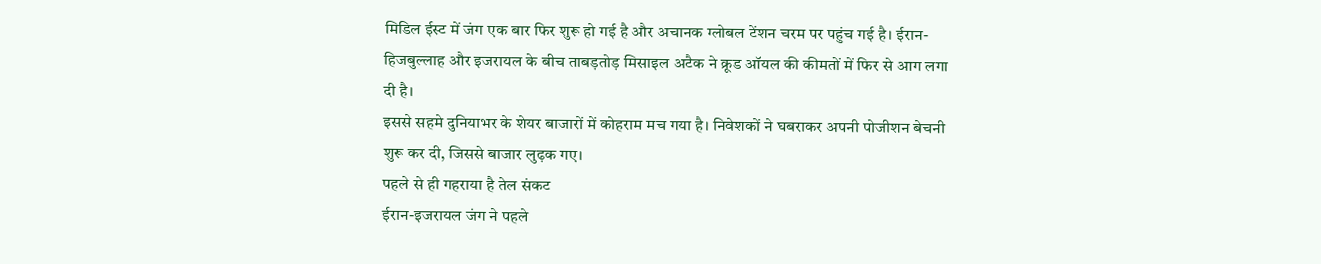मिडिल ईस्ट में जंग एक बार फिर शुरू हो गई है और अचानक ग्लोबल टेंशन चरम पर पहुंच गई है। ईरान-हिजबुल्लाह और इजरायल के बीच ताबड़तोड़ मिसाइल अटैक ने क्रूड ऑयल की कीमतों में फिर से आग लगा दी है।
इससे सहमे दुनियाभर के शेयर बाजारों में कोहराम मच गया है। निवेशकों ने घबराकर अपनी पोजीशन बेचनी शुरू कर दी, जिससे बाजार लुढ़क गए।
पहले से ही गहराया है तेल संकट
ईरान-इजरायल जंग ने पहले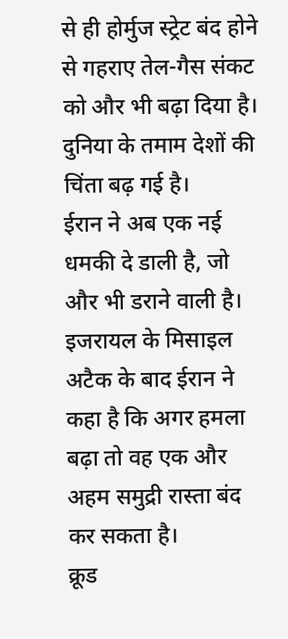से ही होर्मुज स्ट्रेट बंद होने से गहराए तेल-गैस संकट को और भी बढ़ा दिया है। दुनिया के तमाम देशों की चिंता बढ़ गई है।
ईरान ने अब एक नई धमकी दे डाली है, जो और भी डराने वाली है। इजरायल के मिसाइल अटैक के बाद ईरान ने कहा है कि अगर हमला बढ़ा तो वह एक और अहम समुद्री रास्ता बंद कर सकता है।
क्रूड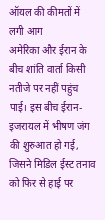ऑयल की कीमतों में लगी आग
अमेरिका और ईरान के बीच शांति वार्ता किसी नतीजे पर नहीं पहुंच पाई। इस बीच ईरान-इजरायल में भीषण जंग की शुरुआत हो गई, जिसने मिडिल ईस्ट तनाव को फिर से हाई पर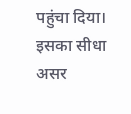पहुंचा दिया।
इसका सीधा असर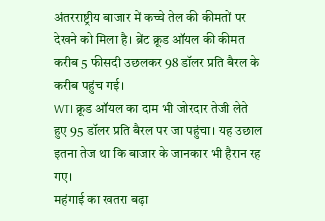अंतरराष्ट्रीय बाजार में कच्चे तेल की कीमतों पर देखने को मिला है। ब्रेंट क्रूड ऑयल की कीमत करीब 5 फीसदी उछलकर 98 डॉलर प्रति बैरल के करीब पहुंच गई।
WTI क्रूड ऑयल का दाम भी जोरदार तेजी लेते हुए 95 डॉलर प्रति बैरल पर जा पहुंचा। यह उछाल इतना तेज था कि बाजार के जानकार भी हैरान रह गए।
महंगाई का खतरा बढ़ा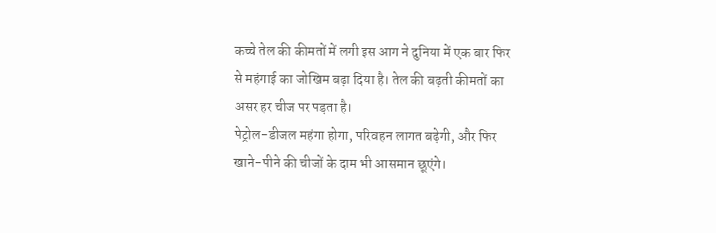कच्चे तेल की कीमतों में लगी इस आग ने दुनिया में एक बार फिर से महंगाई का जोखिम बढ़ा दिया है। तेल की बढ़ती कीमतों का असर हर चीज पर पड़ता है।
पेट्रोल-डीजल महंगा होगा, परिवहन लागत बढ़ेगी, और फिर खाने-पीने की चीजों के दाम भी आसमान छूएंगे।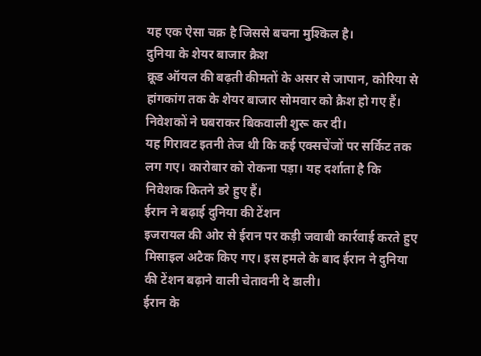यह एक ऐसा चक्र है जिससे बचना मुश्किल है।
दुनिया के शेयर बाजार क्रैश
क्रूड ऑयल की बढ़ती कीमतों के असर से जापान, कोरिया से हांगकांग तक के शेयर बाजार सोमवार को क्रैश हो गए हैं। निवेशकों ने घबराकर बिकवाली शुरू कर दी।
यह गिरावट इतनी तेज थी कि कई एक्सचेंजों पर सर्किट तक लग गए। कारोबार को रोकना पड़ा। यह दर्शाता है कि निवेशक कितने डरे हुए हैं।
ईरान ने बढ़ाई दुनिया की टेंशन
इजरायल की ओर से ईरान पर कड़ी जवाबी कार्रवाई करते हुए मिसाइल अटैक किए गए। इस हमले के बाद ईरान ने दुनिया की टेंशन बढ़ाने वाली चेतावनी दे डाली।
ईरान के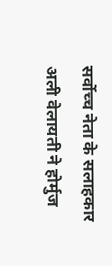सर्वोच्च नेता के सलाहकार अली वेलायती ने होर्मुज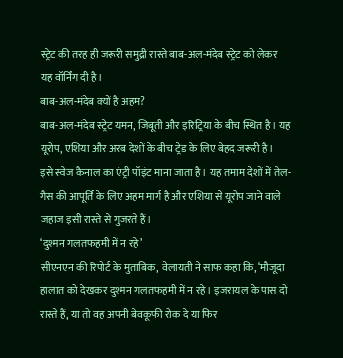स्ट्रेट की तरह ही जरूरी समुद्री रास्ते बाब-अल-मंदेब स्ट्रेट को लेकर यह वॉर्निंग दी है।
बाब-अल-मंदेब क्यों है अहम?
बाब-अल-मंदेब स्ट्रेट यमन, जिबूती और इरिट्रिया के बीच स्थित है। यह यूरोप, एशिया और अरब देशों के बीच ट्रेड के लिए बेहद जरूरी है।
इसे स्वेज कैनाल का एंट्री पॉइंट माना जाता है। यह तमाम देशों में तेल-गैस की आपूर्ति के लिए अहम मार्ग है और एशिया से यूरोप जाने वाले जहाज इसी रास्ते से गुजरते हैं।
‘दुश्मन गलतफहमी में न रहे’
सीएनएन की रिपोर्ट के मुताबिक, वेलायती ने साफ कहा कि, ‘मौजूदा हालात को देखकर दुश्मन गलतफहमी में न रहे। इजरायल के पास दो रास्ते हैं, या तो वह अपनी बेवकूफी रोक दे या फिर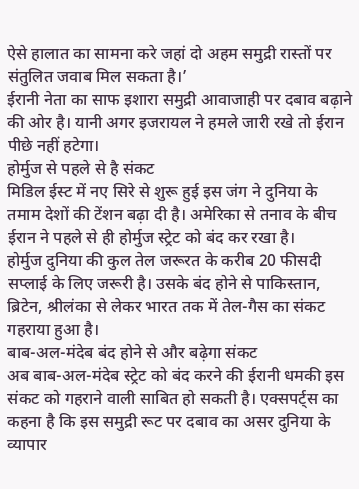ऐसे हालात का सामना करे जहां दो अहम समुद्री रास्तों पर संतुलित जवाब मिल सकता है।’
ईरानी नेता का साफ इशारा समुद्री आवाजाही पर दबाव बढ़ाने की ओर है। यानी अगर इजरायल ने हमले जारी रखे तो ईरान पीछे नहीं हटेगा।
होर्मुज से पहले से है संकट
मिडिल ईस्ट में नए सिरे से शुरू हुई इस जंग ने दुनिया के तमाम देशों की टेंशन बढ़ा दी है। अमेरिका से तनाव के बीच ईरान ने पहले से ही होर्मुज स्ट्रेट को बंद कर रखा है।
होर्मुज दुनिया की कुल तेल जरूरत के करीब 20 फीसदी सप्लाई के लिए जरूरी है। उसके बंद होने से पाकिस्तान, ब्रिटेन, श्रीलंका से लेकर भारत तक में तेल-गैस का संकट गहराया हुआ है।
बाब-अल-मंदेब बंद होने से और बढ़ेगा संकट
अब बाब-अल-मंदेब स्ट्रेट को बंद करने की ईरानी धमकी इस संकट को गहराने वाली साबित हो सकती है। एक्सपर्ट्स का कहना है कि इस समुद्री रूट पर दबाव का असर दुनिया के व्यापार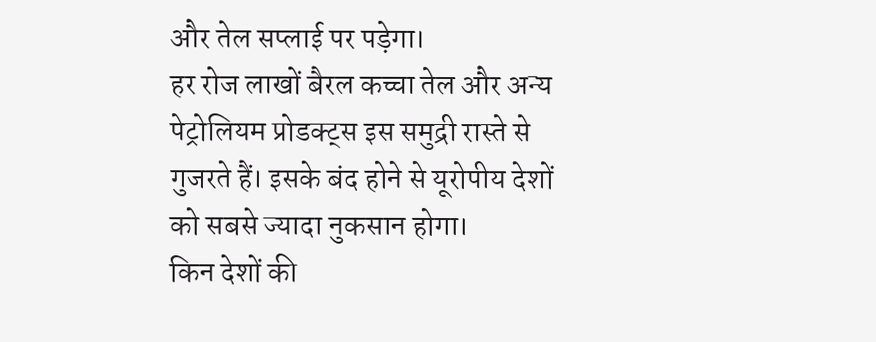और तेल सप्लाई पर पड़ेगा।
हर रोज लाखों बैरल कच्चा तेल और अन्य पेट्रोलियम प्रोडक्ट्स इस समुद्री रास्ते से गुजरते हैं। इसके बंद होने से यूरोपीय देशों को सबसे ज्यादा नुकसान होगा।
किन देशों की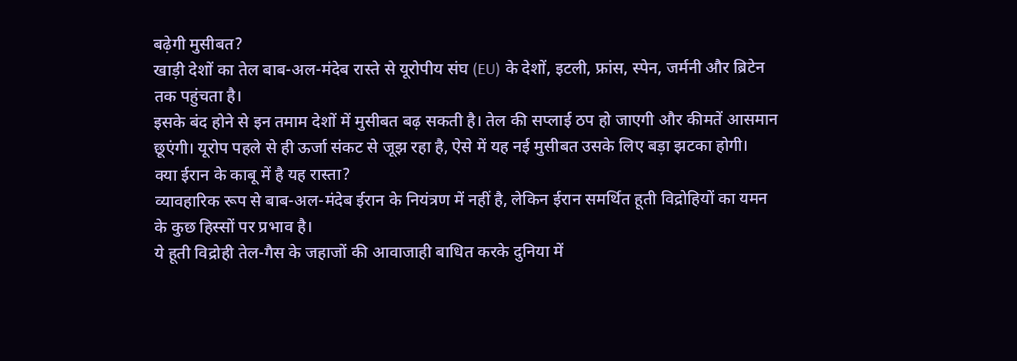बढ़ेगी मुसीबत?
खाड़ी देशों का तेल बाब-अल-मंदेब रास्ते से यूरोपीय संघ (EU) के देशों, इटली, फ्रांस, स्पेन, जर्मनी और ब्रिटेन तक पहुंचता है।
इसके बंद होने से इन तमाम देशों में मुसीबत बढ़ सकती है। तेल की सप्लाई ठप हो जाएगी और कीमतें आसमान छूएंगी। यूरोप पहले से ही ऊर्जा संकट से जूझ रहा है, ऐसे में यह नई मुसीबत उसके लिए बड़ा झटका होगी।
क्या ईरान के काबू में है यह रास्ता?
व्यावहारिक रूप से बाब-अल-मंदेब ईरान के नियंत्रण में नहीं है, लेकिन ईरान समर्थित हूती विद्रोहियों का यमन के कुछ हिस्सों पर प्रभाव है।
ये हूती विद्रोही तेल-गैस के जहाजों की आवाजाही बाधित करके दुनिया में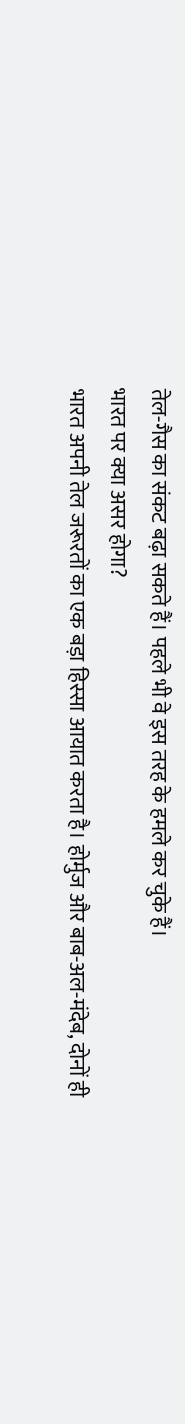तेल-गैस का संकट बढ़ा सकते हैं। पहले भी वे इस तरह के हमले कर चुके हैं।
भारत पर क्या असर होगा?
भारत अपनी तेल जरूरतों का एक बड़ा हिस्सा आयात करता है। होर्मुज और बाब-अल-मंदेब, दोनों ही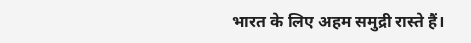भारत के लिए अहम समुद्री रास्ते हैं।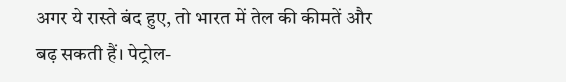अगर ये रास्ते बंद हुए, तो भारत में तेल की कीमतें और बढ़ सकती हैं। पेट्रोल-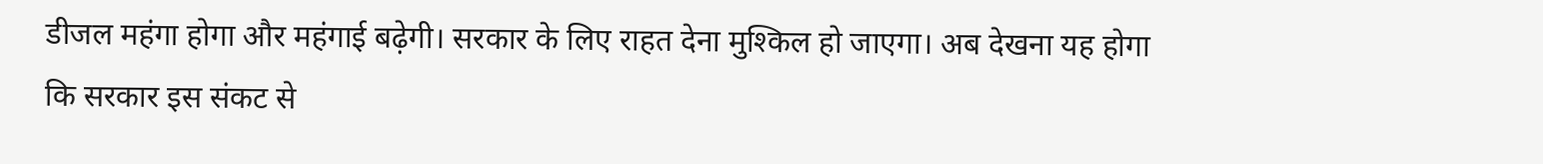डीजल महंगा होगा और महंगाई बढ़ेगी। सरकार के लिए राहत देना मुश्किल हो जाएगा। अब देखना यह होगा कि सरकार इस संकट से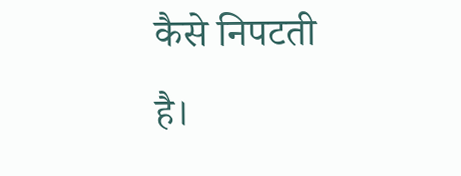कैसे निपटती है।